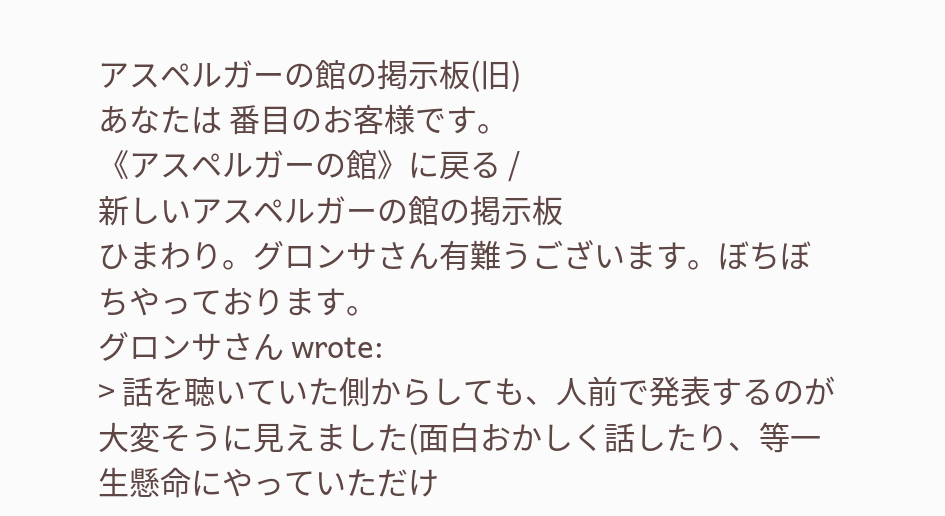アスペルガーの館の掲示板(旧)
あなたは 番目のお客様です。
《アスペルガーの館》に戻る /
新しいアスペルガーの館の掲示板
ひまわり。グロンサさん有難うございます。ぼちぼちやっております。
グロンサさん wrote:
> 話を聴いていた側からしても、人前で発表するのが大変そうに見えました(面白おかしく話したり、等一生懸命にやっていただけ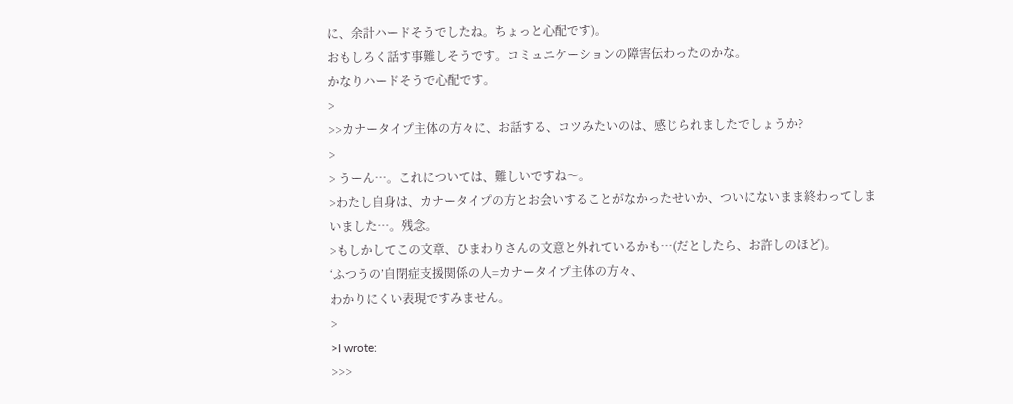に、余計ハードそうでしたね。ちょっと心配です)。
おもしろく話す事難しそうです。コミュニケーションの障害伝わったのかな。
かなりハードそうで心配です。
>
>>カナータイプ主体の方々に、お話する、コツみたいのは、感じられましたでしょうか?
>
> うーん…。これについては、難しいですね〜。
>わたし自身は、カナータイプの方とお会いすることがなかったせいか、ついにないまま終わってしまいました…。残念。
>もしかしてこの文章、ひまわりさんの文意と外れているかも…(だとしたら、お許しのほど)。
‘ふつうの’自閉症支援関係の人=カナータイプ主体の方々、
わかりにくい表現ですみません。
>
>I wrote:
>>>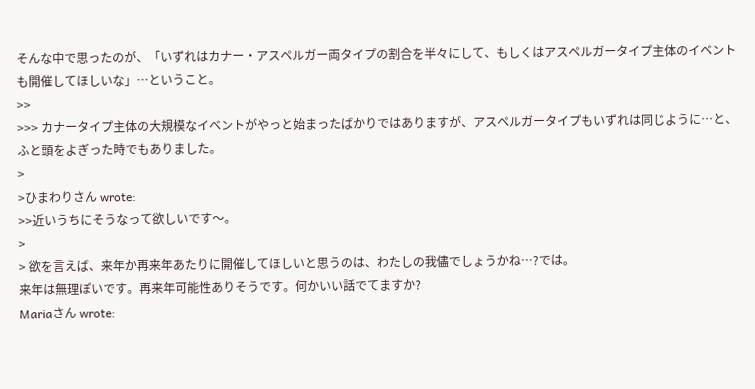そんな中で思ったのが、「いずれはカナー・アスペルガー両タイプの割合を半々にして、もしくはアスペルガータイプ主体のイベントも開催してほしいな」…ということ。
>>
>>> カナータイプ主体の大規模なイベントがやっと始まったばかりではありますが、アスペルガータイプもいずれは同じように…と、ふと頭をよぎった時でもありました。
>
>ひまわりさん wrote:
>>近いうちにそうなって欲しいです〜。
>
> 欲を言えば、来年か再来年あたりに開催してほしいと思うのは、わたしの我儘でしょうかね…?では。
来年は無理ぽいです。再来年可能性ありそうです。何かいい話でてますか?
Mariaさん wrote: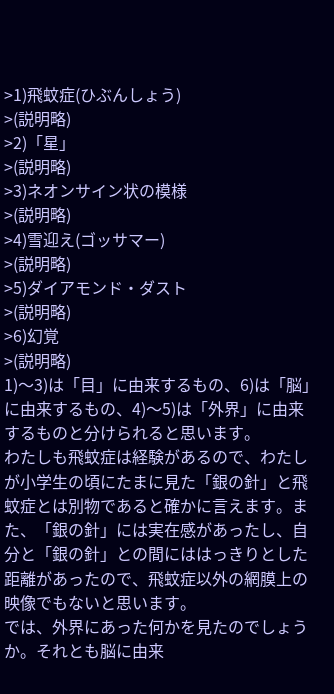>1)飛蚊症(ひぶんしょう)
>(説明略)
>2)「星」
>(説明略)
>3)ネオンサイン状の模様
>(説明略)
>4)雪迎え(ゴッサマー)
>(説明略)
>5)ダイアモンド・ダスト
>(説明略)
>6)幻覚
>(説明略)
1)〜3)は「目」に由来するもの、6)は「脳」に由来するもの、4)〜5)は「外界」に由来するものと分けられると思います。
わたしも飛蚊症は経験があるので、わたしが小学生の頃にたまに見た「銀の針」と飛蚊症とは別物であると確かに言えます。また、「銀の針」には実在感があったし、自分と「銀の針」との間にははっきりとした距離があったので、飛蚊症以外の網膜上の映像でもないと思います。
では、外界にあった何かを見たのでしょうか。それとも脳に由来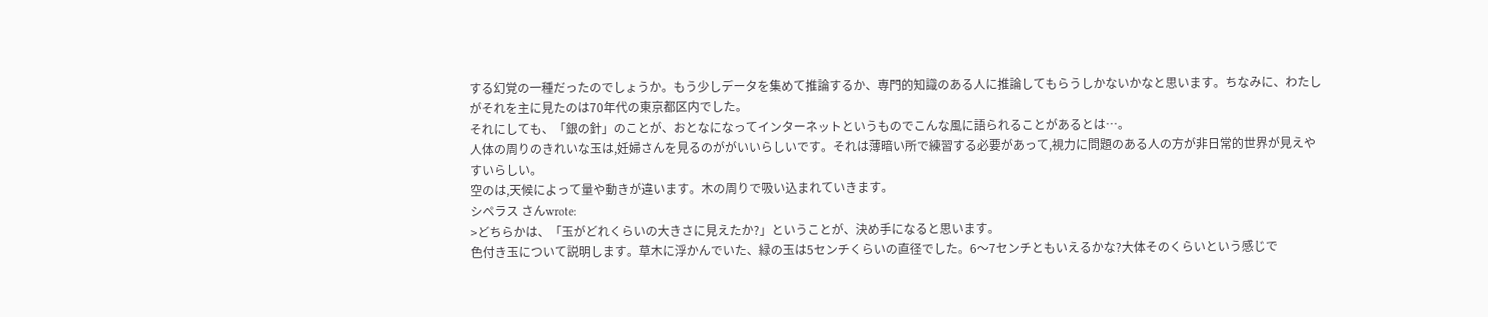する幻覚の一種だったのでしょうか。もう少しデータを集めて推論するか、専門的知識のある人に推論してもらうしかないかなと思います。ちなみに、わたしがそれを主に見たのは70年代の東京都区内でした。
それにしても、「銀の針」のことが、おとなになってインターネットというものでこんな風に語られることがあるとは…。
人体の周りのきれいな玉は,妊婦さんを見るのががいいらしいです。それは薄暗い所で練習する必要があって,視力に問題のある人の方が非日常的世界が見えやすいらしい。
空のは,天候によって量や動きが違います。木の周りで吸い込まれていきます。
シペラス さんwrote:
>どちらかは、「玉がどれくらいの大きさに見えたか?」ということが、決め手になると思います。
色付き玉について説明します。草木に浮かんでいた、緑の玉は5センチくらいの直径でした。6〜7センチともいえるかな?大体そのくらいという感じで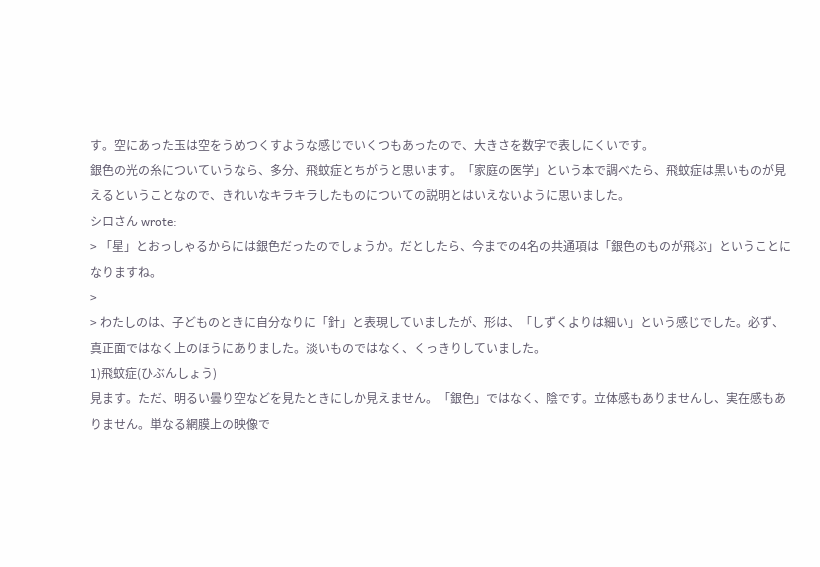す。空にあった玉は空をうめつくすような感じでいくつもあったので、大きさを数字で表しにくいです。
銀色の光の糸についていうなら、多分、飛蚊症とちがうと思います。「家庭の医学」という本で調べたら、飛蚊症は黒いものが見えるということなので、きれいなキラキラしたものについての説明とはいえないように思いました。
シロさん wrote:
> 「星」とおっしゃるからには銀色だったのでしょうか。だとしたら、今までの4名の共通項は「銀色のものが飛ぶ」ということになりますね。
>
> わたしのは、子どものときに自分なりに「針」と表現していましたが、形は、「しずくよりは細い」という感じでした。必ず、真正面ではなく上のほうにありました。淡いものではなく、くっきりしていました。
1)飛蚊症(ひぶんしょう)
見ます。ただ、明るい曇り空などを見たときにしか見えません。「銀色」ではなく、陰です。立体感もありませんし、実在感もありません。単なる網膜上の映像で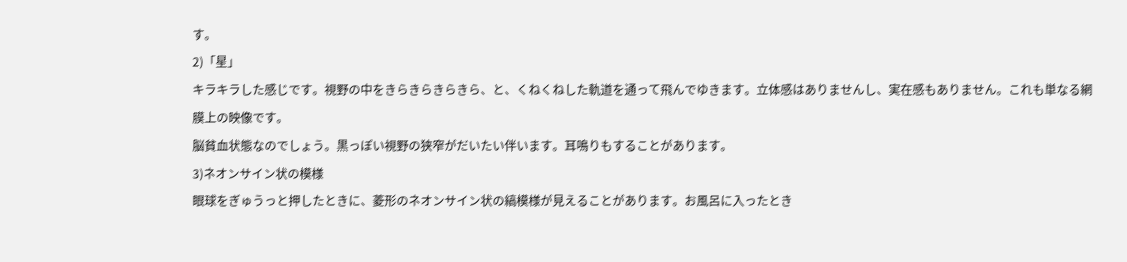す。
2)「星」
キラキラした感じです。視野の中をきらきらきらきら、と、くねくねした軌道を通って飛んでゆきます。立体感はありませんし、実在感もありません。これも単なる網膜上の映像です。
脳貧血状態なのでしょう。黒っぽい視野の狭窄がだいたい伴います。耳鳴りもすることがあります。
3)ネオンサイン状の模様
眼球をぎゅうっと押したときに、菱形のネオンサイン状の縞模様が見えることがあります。お風呂に入ったとき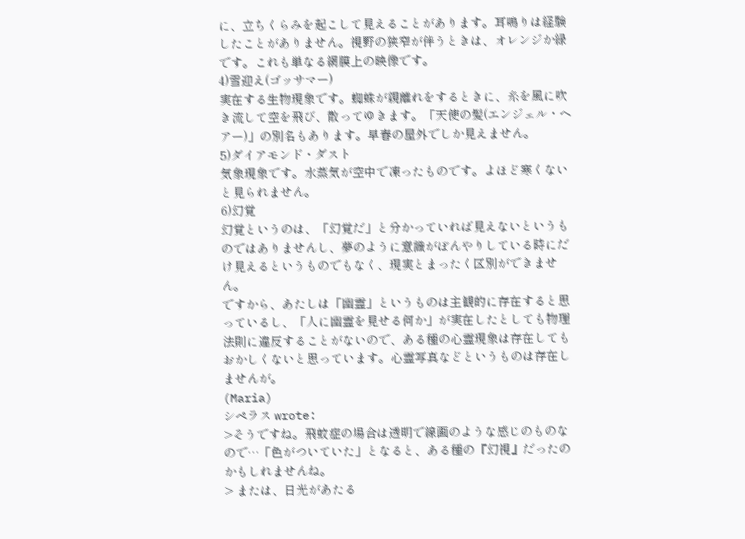に、立ちくらみを起こして見えることがあります。耳鳴りは経験したことがありません。視野の狭窄が伴うときは、オレンジか緑です。これも単なる網膜上の映像です。
4)雪迎え(ゴッサマー)
実在する生物現象です。蜘蛛が親離れをするときに、糸を風に吹き流して空を飛び、散ってゆきます。「天使の髪(エンジェル・ヘアー)」の別名もあります。早春の屋外でしか見えません。
5)ダイアモンド・ダスト
気象現象です。水蒸気が空中で凍ったものです。よほど寒くないと見られません。
6)幻覚
幻覚というのは、「幻覚だ」と分かっていれば見えないというものではありませんし、夢のように意識がぼんやりしている時にだけ見えるというものでもなく、現実とまったく区別ができません。
ですから、あたしは「幽霊」というものは主観的に存在すると思っているし、「人に幽霊を見せる何か」が実在したとしても物理法則に違反することがないので、ある種の心霊現象は存在してもおかしくないと思っています。心霊写真などというものは存在しませんが。
(Maria)
シペラス wrote:
>そうですね。飛蚊症の場合は透明で線画のような感じのものなので…「色がついていた」となると、ある種の『幻視』だったのかもしれませんね。
> または、日光があたる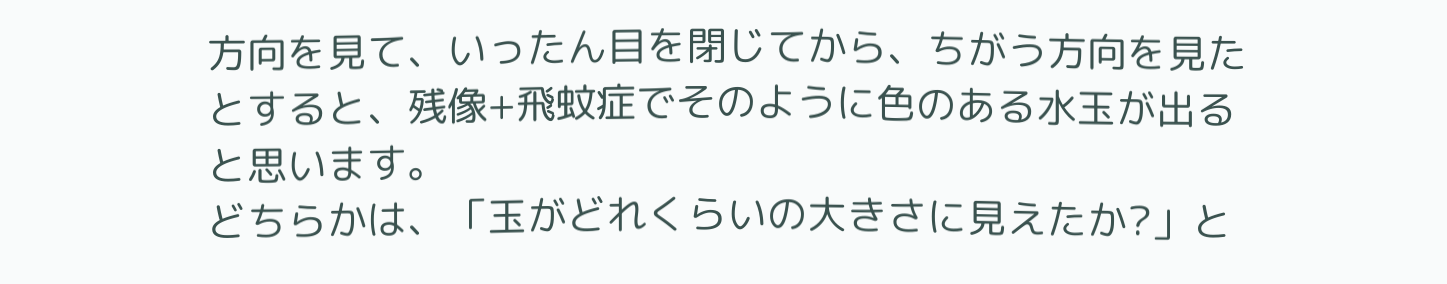方向を見て、いったん目を閉じてから、ちがう方向を見たとすると、残像+飛蚊症でそのように色のある水玉が出ると思います。
どちらかは、「玉がどれくらいの大きさに見えたか?」と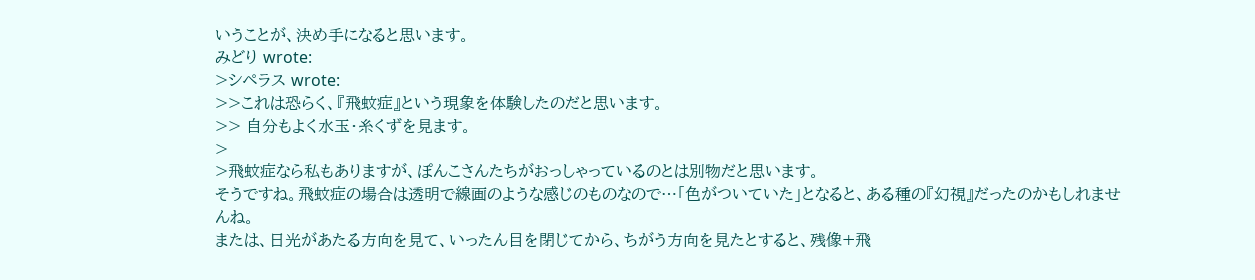いうことが、決め手になると思います。
みどり wrote:
>シペラス wrote:
>>これは恐らく、『飛蚊症』という現象を体験したのだと思います。
>> 自分もよく水玉・糸くずを見ます。
>
>飛蚊症なら私もありますが、ぽんこさんたちがおっしゃっているのとは別物だと思います。
そうですね。飛蚊症の場合は透明で線画のような感じのものなので…「色がついていた」となると、ある種の『幻視』だったのかもしれませんね。
または、日光があたる方向を見て、いったん目を閉じてから、ちがう方向を見たとすると、残像+飛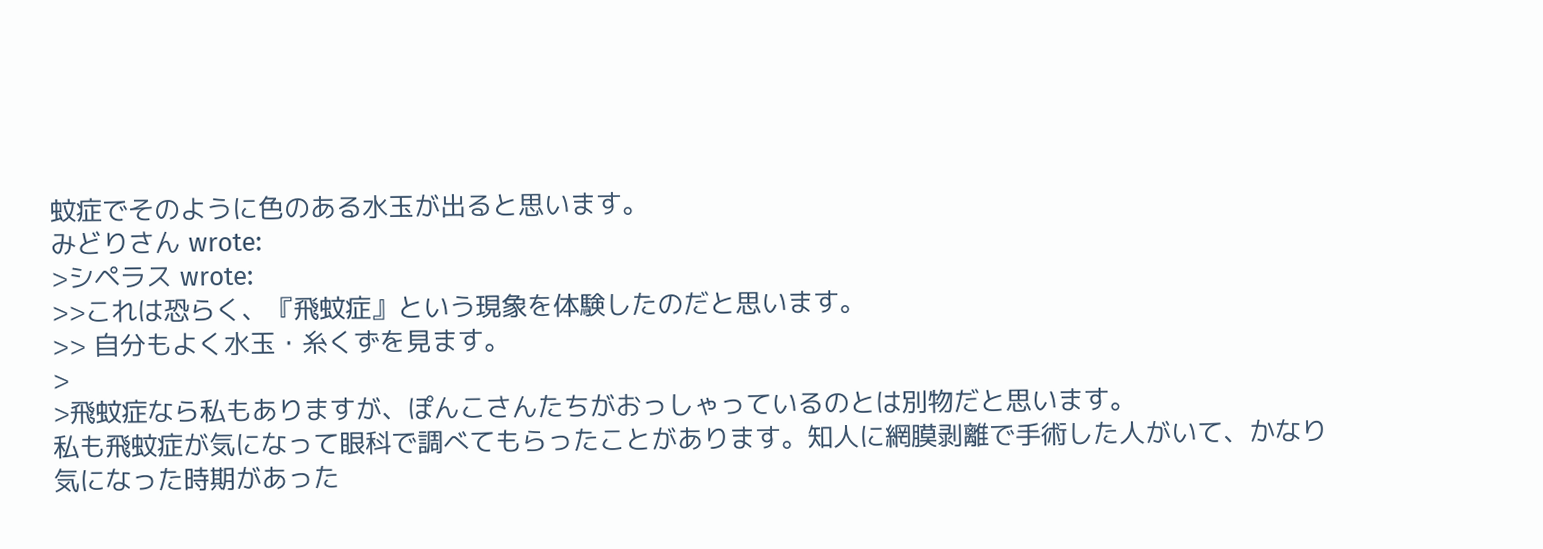蚊症でそのように色のある水玉が出ると思います。
みどりさん wrote:
>シペラス wrote:
>>これは恐らく、『飛蚊症』という現象を体験したのだと思います。
>> 自分もよく水玉・糸くずを見ます。
>
>飛蚊症なら私もありますが、ぽんこさんたちがおっしゃっているのとは別物だと思います。
私も飛蚊症が気になって眼科で調べてもらったことがあります。知人に網膜剥離で手術した人がいて、かなり気になった時期があった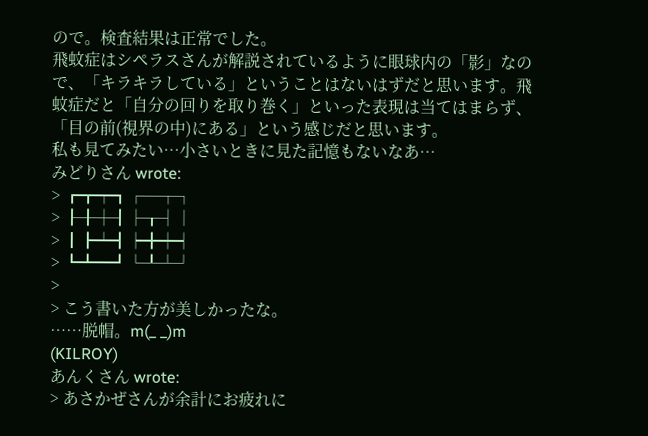ので。検査結果は正常でした。
飛蚊症はシペラスさんが解説されているように眼球内の「影」なので、「キラキラしている」ということはないはずだと思います。飛蚊症だと「自分の回りを取り巻く」といった表現は当てはまらず、「目の前(視界の中)にある」という感じだと思います。
私も見てみたい…小さいときに見た記憶もないなあ…
みどりさん wrote:
> ┏┳┯┓┌─┬┐
> ┠╂┼┨├┰┤│
> ┃┣┷┫┝╋┿┥
> ┗┻━┛└┸┴┘
>
> こう書いた方が美しかったな。
……脱帽。m(_ _)m
(KILROY)
あんくさん wrote:
> あさかぜさんが余計にお疲れに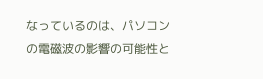なっているのは、パソコンの電磁波の影響の可能性と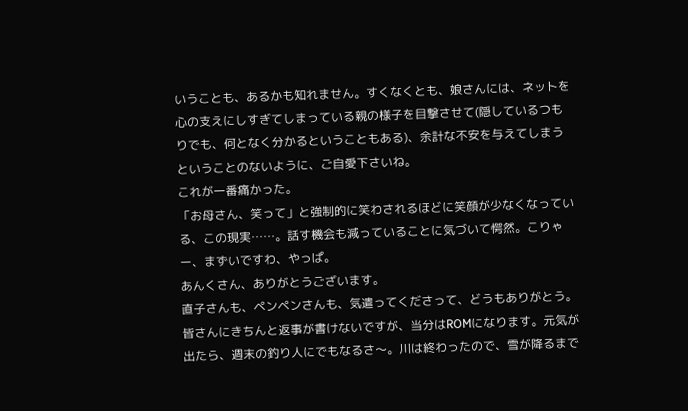いうことも、あるかも知れません。すくなくとも、娘さんには、ネットを心の支えにしすぎてしまっている親の様子を目撃させて(隠しているつもりでも、何となく分かるということもある)、余計な不安を与えてしまうということのないように、ご自愛下さいね。
これが一番痛かった。
「お母さん、笑って」と強制的に笑わされるほどに笑顔が少なくなっている、この現実……。話す機会も減っていることに気づいて愕然。こりゃー、まずいですわ、やっぱ。
あんくさん、ありがとうございます。
直子さんも、ペンペンさんも、気遣ってくださって、どうもありがとう。
皆さんにきちんと返事が書けないですが、当分はROMになります。元気が出たら、週末の釣り人にでもなるさ〜。川は終わったので、雪が降るまで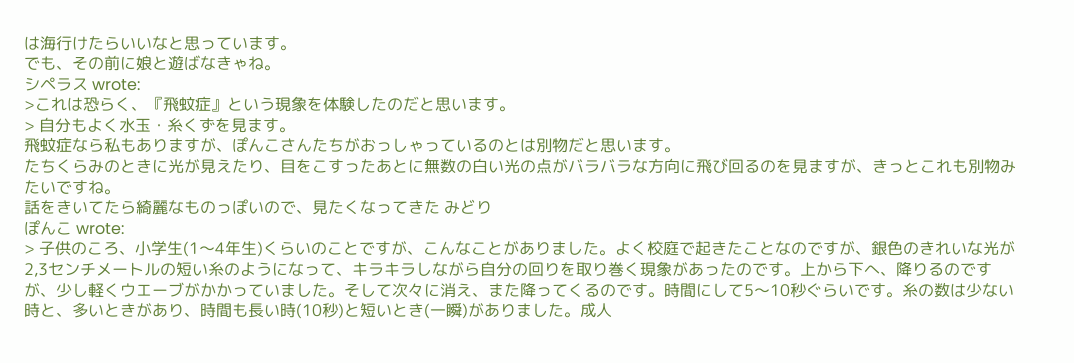は海行けたらいいなと思っています。
でも、その前に娘と遊ばなきゃね。
シペラス wrote:
>これは恐らく、『飛蚊症』という現象を体験したのだと思います。
> 自分もよく水玉・糸くずを見ます。
飛蚊症なら私もありますが、ぽんこさんたちがおっしゃっているのとは別物だと思います。
たちくらみのときに光が見えたり、目をこすったあとに無数の白い光の点がバラバラな方向に飛び回るのを見ますが、きっとこれも別物みたいですね。
話をきいてたら綺麗なものっぽいので、見たくなってきた みどり
ぽんこ wrote:
> 子供のころ、小学生(1〜4年生)くらいのことですが、こんなことがありました。よく校庭で起きたことなのですが、銀色のきれいな光が2,3センチメートルの短い糸のようになって、キラキラしながら自分の回りを取り巻く現象があったのです。上から下へ、降りるのですが、少し軽くウエーブがかかっていました。そして次々に消え、また降ってくるのです。時間にして5〜10秒ぐらいです。糸の数は少ない時と、多いときがあり、時間も長い時(10秒)と短いとき(一瞬)がありました。成人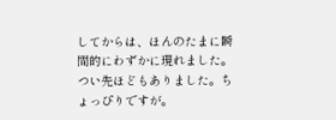してからは、ほんのたまに瞬間的にわずかに現れました。つい先ほどもありました。ちょっぴりですが。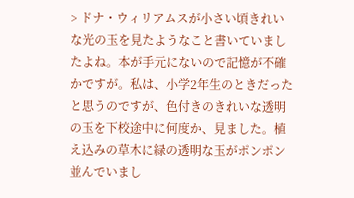> ドナ・ウィリアムスが小さい頃きれいな光の玉を見たようなこと書いていましたよね。本が手元にないので記憶が不確かですが。私は、小学2年生のときだったと思うのですが、色付きのきれいな透明の玉を下校途中に何度か、見ました。植え込みの草木に緑の透明な玉がポンポン並んでいまし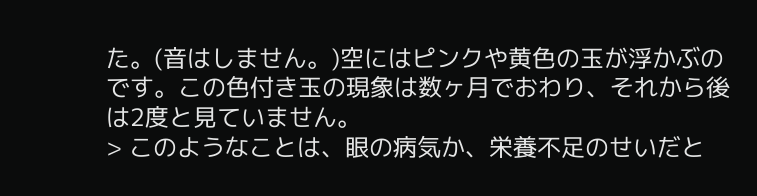た。(音はしません。)空にはピンクや黄色の玉が浮かぶのです。この色付き玉の現象は数ヶ月でおわり、それから後は2度と見ていません。
> このようなことは、眼の病気か、栄養不足のせいだと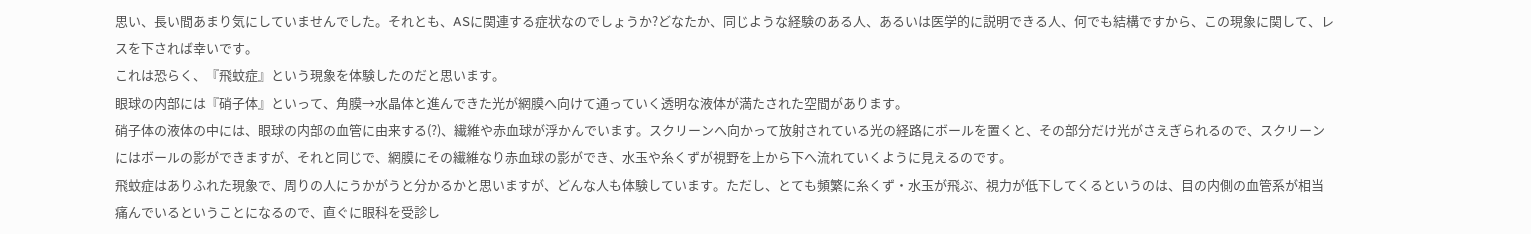思い、長い間あまり気にしていませんでした。それとも、ASに関連する症状なのでしょうか?どなたか、同じような経験のある人、あるいは医学的に説明できる人、何でも結構ですから、この現象に関して、レスを下されば幸いです。
これは恐らく、『飛蚊症』という現象を体験したのだと思います。
眼球の内部には『硝子体』といって、角膜→水晶体と進んできた光が網膜へ向けて通っていく透明な液体が満たされた空間があります。
硝子体の液体の中には、眼球の内部の血管に由来する(?)、繊維や赤血球が浮かんでいます。スクリーンへ向かって放射されている光の経路にボールを置くと、その部分だけ光がさえぎられるので、スクリーンにはボールの影ができますが、それと同じで、網膜にその繊維なり赤血球の影ができ、水玉や糸くずが視野を上から下へ流れていくように見えるのです。
飛蚊症はありふれた現象で、周りの人にうかがうと分かるかと思いますが、どんな人も体験しています。ただし、とても頻繁に糸くず・水玉が飛ぶ、視力が低下してくるというのは、目の内側の血管系が相当痛んでいるということになるので、直ぐに眼科を受診し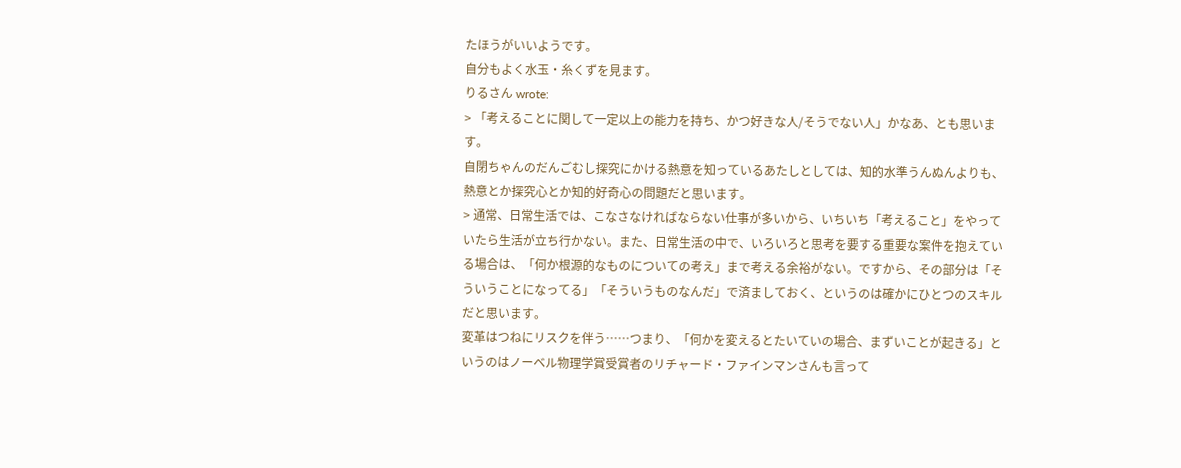たほうがいいようです。
自分もよく水玉・糸くずを見ます。
りるさん wrote:
> 「考えることに関して一定以上の能力を持ち、かつ好きな人/そうでない人」かなあ、とも思います。
自閉ちゃんのだんごむし探究にかける熱意を知っているあたしとしては、知的水準うんぬんよりも、熱意とか探究心とか知的好奇心の問題だと思います。
> 通常、日常生活では、こなさなければならない仕事が多いから、いちいち「考えること」をやっていたら生活が立ち行かない。また、日常生活の中で、いろいろと思考を要する重要な案件を抱えている場合は、「何か根源的なものについての考え」まで考える余裕がない。ですから、その部分は「そういうことになってる」「そういうものなんだ」で済ましておく、というのは確かにひとつのスキルだと思います。
変革はつねにリスクを伴う……つまり、「何かを変えるとたいていの場合、まずいことが起きる」というのはノーベル物理学賞受賞者のリチャード・ファインマンさんも言って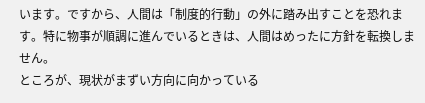います。ですから、人間は「制度的行動」の外に踏み出すことを恐れます。特に物事が順調に進んでいるときは、人間はめったに方針を転換しません。
ところが、現状がまずい方向に向かっている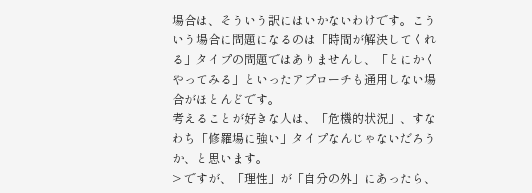場合は、そういう訳にはいかないわけです。こういう場合に問題になるのは「時間が解決してくれる」タイプの問題ではありませんし、「とにかくやってみる」といったアプローチも通用しない場合がほとんどです。
考えることが好きな人は、「危機的状況」、すなわち「修羅場に強い」タイプなんじゃないだろうか、と思います。
> ですが、「理性」が「自分の外」にあったら、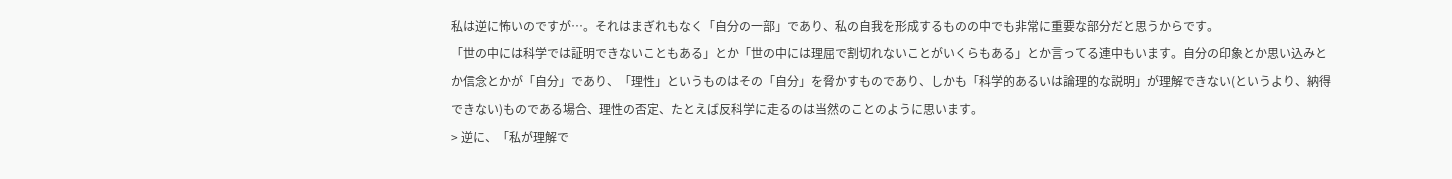私は逆に怖いのですが…。それはまぎれもなく「自分の一部」であり、私の自我を形成するものの中でも非常に重要な部分だと思うからです。
「世の中には科学では証明できないこともある」とか「世の中には理屈で割切れないことがいくらもある」とか言ってる連中もいます。自分の印象とか思い込みとか信念とかが「自分」であり、「理性」というものはその「自分」を脅かすものであり、しかも「科学的あるいは論理的な説明」が理解できない(というより、納得できない)ものである場合、理性の否定、たとえば反科学に走るのは当然のことのように思います。
> 逆に、「私が理解で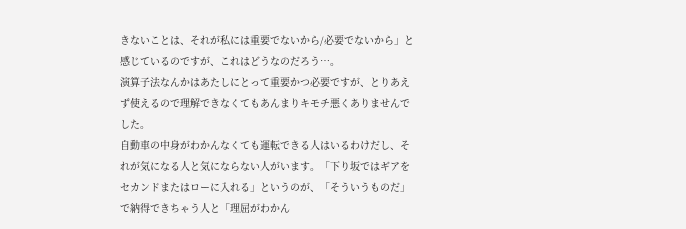きないことは、それが私には重要でないから/必要でないから」と感じているのですが、これはどうなのだろう…。
演算子法なんかはあたしにとって重要かつ必要ですが、とりあえず使えるので理解できなくてもあんまりキモチ悪くありませんでした。
自動車の中身がわかんなくても運転できる人はいるわけだし、それが気になる人と気にならない人がいます。「下り坂ではギアをセカンドまたはローに入れる」というのが、「そういうものだ」で納得できちゃう人と「理屈がわかん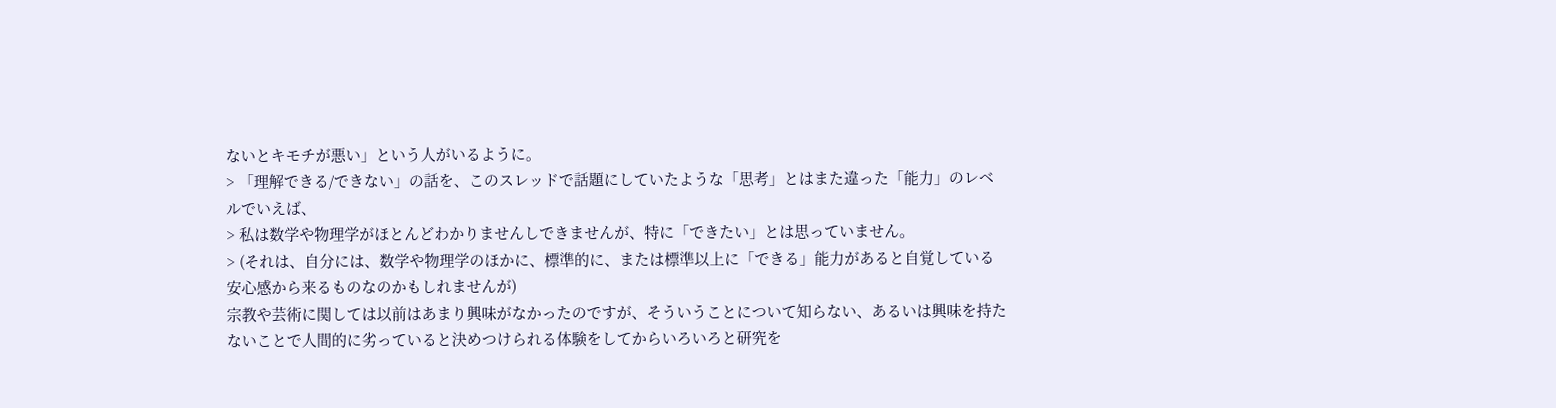ないとキモチが悪い」という人がいるように。
> 「理解できる/できない」の話を、このスレッドで話題にしていたような「思考」とはまた違った「能力」のレベルでいえば、
> 私は数学や物理学がほとんどわかりませんしできませんが、特に「できたい」とは思っていません。
> (それは、自分には、数学や物理学のほかに、標準的に、または標準以上に「できる」能力があると自覚している安心感から来るものなのかもしれませんが)
宗教や芸術に関しては以前はあまり興味がなかったのですが、そういうことについて知らない、あるいは興味を持たないことで人間的に劣っていると決めつけられる体験をしてからいろいろと研究を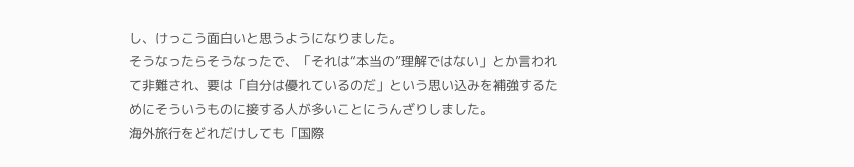し、けっこう面白いと思うようになりました。
そうなったらそうなったで、「それは“本当の”理解ではない」とか言われて非難され、要は「自分は優れているのだ」という思い込みを補強するためにそういうものに接する人が多いことにうんざりしました。
海外旅行をどれだけしても「国際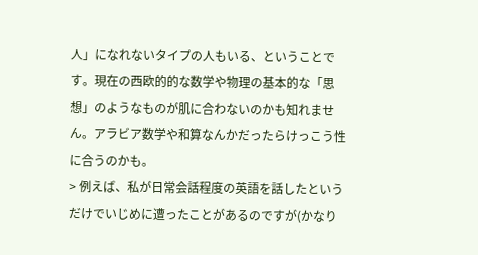人」になれないタイプの人もいる、ということです。現在の西欧的的な数学や物理の基本的な「思想」のようなものが肌に合わないのかも知れません。アラビア数学や和算なんかだったらけっこう性に合うのかも。
> 例えば、私が日常会話程度の英語を話したというだけでいじめに遭ったことがあるのですが(かなり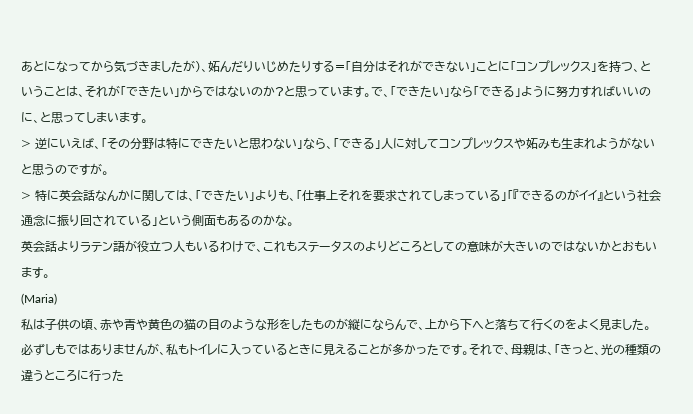あとになってから気づきましたが)、妬んだりいじめたりする=「自分はそれができない」ことに「コンプレックス」を持つ、ということは、それが「できたい」からではないのか?と思っています。で、「できたい」なら「できる」ように努力すればいいのに、と思ってしまいます。
> 逆にいえば、「その分野は特にできたいと思わない」なら、「できる」人に対してコンプレックスや妬みも生まれようがないと思うのですが。
> 特に英会話なんかに関しては、「できたい」よりも、「仕事上それを要求されてしまっている」「『できるのがイイ』という社会通念に振り回されている」という側面もあるのかな。
英会話よりラテン語が役立つ人もいるわけで、これもステータスのよりどころとしての意味が大きいのではないかとおもいます。
(Maria)
私は子供の頃、赤や青や黄色の猫の目のような形をしたものが縦にならんで、上から下へと落ちて行くのをよく見ました。必ずしもではありませんが、私もトイレに入っているときに見えることが多かったです。それで、母親は、「きっと、光の種類の違うところに行った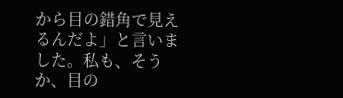から目の錯角で見えるんだよ」と言いました。私も、そうか、目の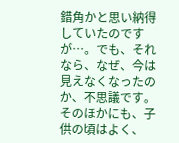錯角かと思い納得していたのですが…。でも、それなら、なぜ、今は見えなくなったのか、不思議です。そのほかにも、子供の頃はよく、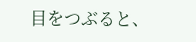目をつぶると、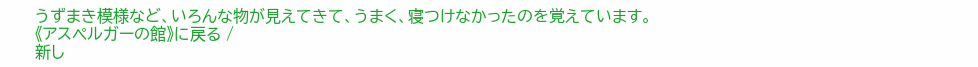うずまき模様など、いろんな物が見えてきて、うまく、寝つけなかったのを覚えています。
《アスペルガーの館》に戻る /
新し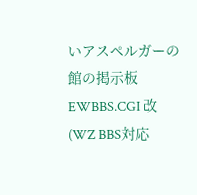いアスペルガーの館の掲示板
EWBBS.CGI 改 (WZ BBS対応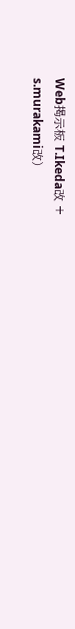Web掲示板 T.Ikeda改 +
s.murakami改)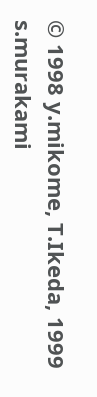© 1998 y.mikome, T.Ikeda, 1999 s.murakami